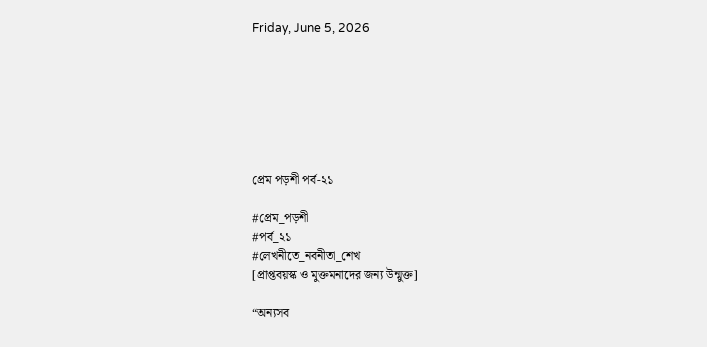Friday, June 5, 2026







প্রেম পড়শী পর্ব-২১

#প্রেম_পড়শী
#পর্ব_২১
#লেখনীতে_নবনীতা_শেখ
[প্রাপ্তবয়স্ক ও মুক্তমনাদের জন্য উন্মুক্ত]

“অন্যসব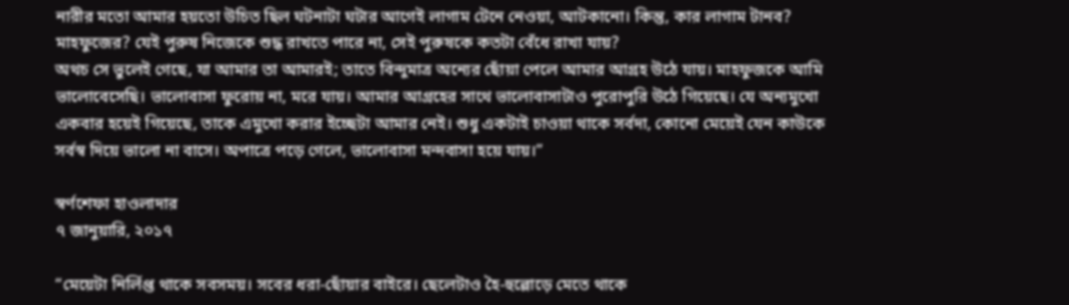নারীর মতো আমার হয়তো উচিত ছিল ঘটনাটা ঘটার আগেই লাগাম টেনে নেওয়া, আটকানো। কিন্তু, কার লাগাম টানব? মাহফুজের? যেই পুরুষ নিজেকে শুদ্ধ রাখতে পারে না, সেই পুরুষকে কতটা বেঁধে রাখা যায়?
অথচ সে ভুলেই গেছে, যা আমার তা আমারই; তাতে বিন্দুমাত্র অন্যের ছোঁয়া পেলে আমার আগ্রহ উঠে যায়। মাহফুজকে আমি ভালোবেসেছি। ভালোবাসা ফুরোয় না, মরে যায়। আমার আগ্রহের সাথে ভালোবাসাটাও পুরোপুরি উঠে গিয়েছে। যে অন্যমুখো একবার হয়েই গিয়েছে, তাকে এমুখো করার ইচ্ছেটা আমার নেই। শুধু একটাই চাওয়া থাকে সর্বদা, কোনো মেয়েই যেন কাউকে সর্বস্ব দিয়ে ভালো না বাসে। অপাত্রে পড়ে গেলে, ভালোবাসা মন্দবাসা হয়ে যায়।”

স্বর্ণশেফা হাওলাদার
৭ জানুয়ারি, ২০১৭

“মেয়েটা নির্লিপ্ত থাকে সবসময়। সবের ধরা-ছোঁয়ার বাইরে। ছেলেটাও হৈ-হুল্লোড়ে মেতে থাকে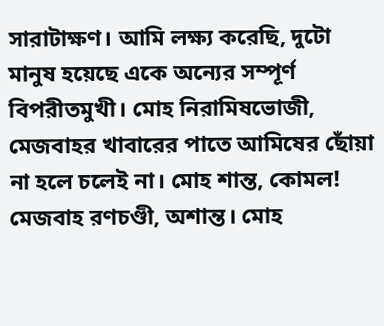সারাটাক্ষণ। আমি লক্ষ্য করেছি, দুটো মানুষ হয়েছে একে অন্যের সম্পূর্ণ বিপরীতমুখী। মোহ নিরামিষভোজী, মেজবাহর খাবারের পাতে আমিষের ছোঁয়া না হলে চলেই না। মোহ শান্ত, কোমল! মেজবাহ রণচণ্ডী, অশান্ত। মোহ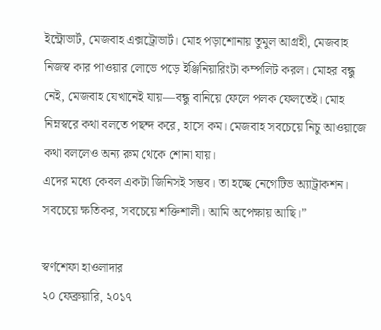ইন্ট্রোভার্ট, মেজবাহ এক্সট্রোভার্ট। মোহ পড়াশোনায় তুমুল আগ্রহী, মেজবাহ নিজস্ব কার পাওয়ার লোভে পড়ে ইঞ্জিনিয়ারিংটা কম্পলিট করল। মোহর বন্ধু নেই, মেজবাহ যেখানেই যায়—বন্ধু বানিয়ে ফেলে পলক ফেলতেই। মোহ নিম্নস্বরে কথা বলতে পছন্দ করে, হাসে কম। মেজবাহ সবচেয়ে নিচু আওয়াজে কথা বললেও অন্য রুম থেকে শোনা যায়।
এদের মধ্যে কেবল একটা জিনিসই সম্ভব। তা হচ্ছে নেগেটিভ অ্যাট্রাকশন। সবচেয়ে ক্ষতিকর, সবচেয়ে শক্তিশালী। আমি অপেক্ষায় আছি।”

স্বর্ণশেফা হাওলাদার
২০ ফেব্রুয়ারি, ২০১৭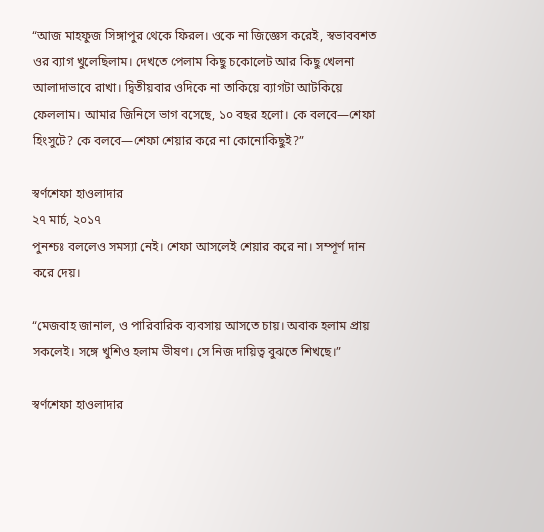“আজ মাহফুজ সিঙ্গাপুর থেকে ফিরল। ওকে না জিজ্ঞেস করেই, স্বভাববশত ওর ব্যাগ খুলেছিলাম। দেখতে পেলাম কিছু চকোলেট আর কিছু খেলনা আলাদাভাবে রাখা। দ্বিতীয়বার ওদিকে না তাকিয়ে ব্যাগটা আটকিয়ে ফেললাম। আমার জিনিসে ভাগ বসেছে, ১০ বছর হলো। কে বলবে—শেফা হিংসুটে? কে বলবে—শেফা শেয়ার করে না কোনোকিছুই?”

স্বর্ণশেফা হাওলাদার
২৭ মার্চ, ২০১৭
পুনশ্চঃ বললেও সমস্যা নেই। শেফা আসলেই শেয়ার করে না। সম্পূর্ণ দান করে দেয়।

“মেজবাহ জানাল, ও পারিবারিক ব্যবসায় আসতে চায়। অবাক হলাম প্রায় সকলেই। সঙ্গে খুশিও হলাম ভীষণ। সে নিজ দায়িত্ব বুঝতে শিখছে।”

স্বর্ণশেফা হাওলাদার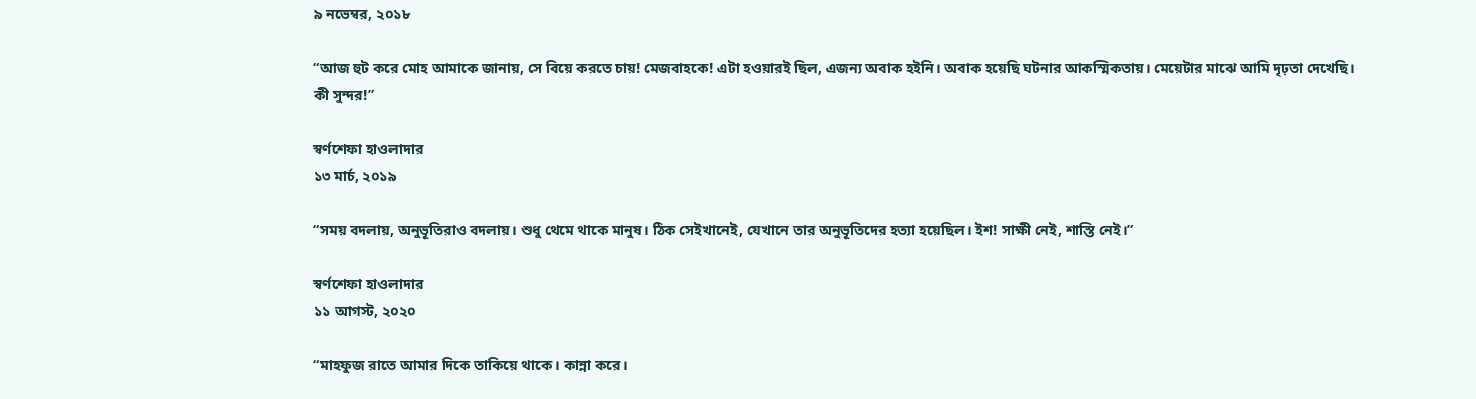৯ নভেম্বর, ২০১৮

“আজ হুট করে মোহ আমাকে জানায়, সে বিয়ে করতে চায়! মেজবাহকে! এটা হওয়ারই ছিল, এজন্য অবাক হইনি। অবাক হয়েছি ঘটনার আকস্মিকতায়। মেয়েটার মাঝে আমি দৃঢ়তা দেখেছি। কী সুন্দর!”

স্বর্ণশেফা হাওলাদার
১৩ মার্চ, ২০১৯

“সময় বদলায়, অনুভূতিরাও বদলায়। শুধু থেমে থাকে মানুষ। ঠিক সেইখানেই, যেখানে তার অনুভূতিদের হত্যা হয়েছিল। ইশ! সাক্ষী নেই, শাস্তি নেই।”

স্বর্ণশেফা হাওলাদার
১১ আগস্ট, ২০২০

“মাহফুজ রাতে আমার দিকে তাকিয়ে থাকে। কান্না করে।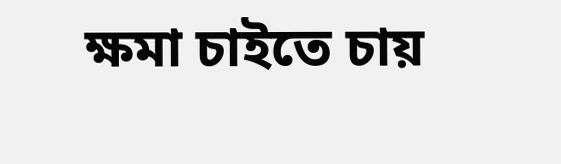ক্ষমা চাইতে চায়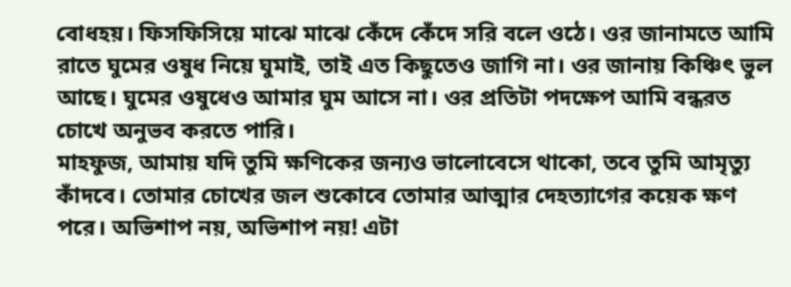বোধহয়। ফিসফিসিয়ে মাঝে মাঝে কেঁদে কেঁদে সরি বলে ওঠে। ওর জানামতে আমি রাতে ঘুমের ওষুধ নিয়ে ঘুমাই, তাই এত কিছুতেও জাগি না। ওর জানায় কিঞ্চিৎ ভুল আছে। ঘুমের ওষুধেও আমার ঘুম আসে না। ওর প্রতিটা পদক্ষেপ আমি বন্ধরত চোখে অনুভব করতে পারি।
মাহফুজ, আমায় যদি তুমি ক্ষণিকের জন্যও ভালোবেসে থাকো, তবে তুমি আমৃত্যু কাঁদবে। তোমার চোখের জল শুকোবে তোমার আত্মার দেহত্যাগের কয়েক ক্ষণ পরে। অভিশাপ নয়, অভিশাপ নয়! এটা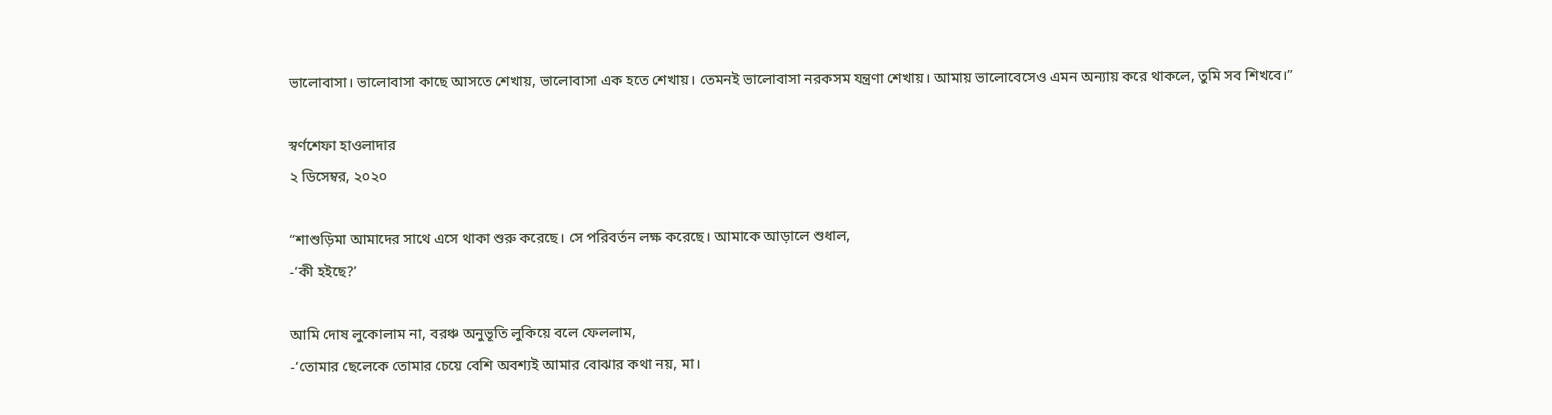ভালোবাসা। ভালোবাসা কাছে আসতে শেখায়, ভালোবাসা এক হতে শেখায়। তেমনই ভালোবাসা নরকসম যন্ত্রণা শেখায়। আমায় ভালোবেসেও এমন অন্যায় করে থাকলে, তুমি সব শিখবে।”

স্বর্ণশেফা হাওলাদার
২ ডিসেম্বর, ২০২০

“শাশুড়িমা আমাদের সাথে এসে থাকা শুরু করেছে। সে পরিবর্তন লক্ষ করেছে। আমাকে আড়ালে শুধাল,
-‘কী হইছে?’

আমি দোষ লুকোলাম না, বরঞ্চ অনুভূতি লুকিয়ে বলে ফেললাম,
-‘তোমার ছেলেকে তোমার চেয়ে বেশি অবশ্যই আমার বোঝার কথা নয়, মা।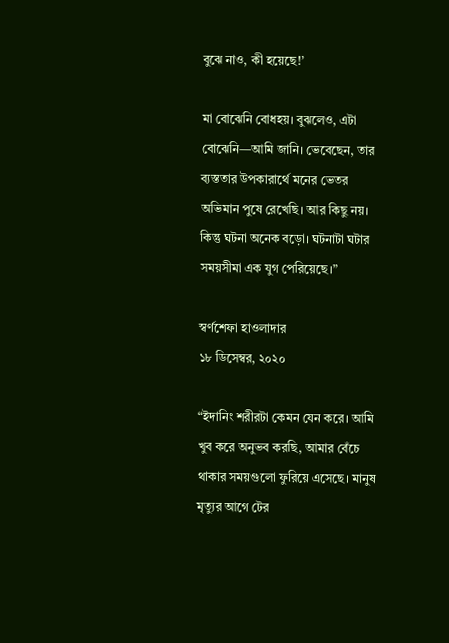বুঝে নাও, কী হয়েছে!’

মা বোঝেনি বোধহয়। বুঝলেও, এটা বোঝেনি—আমি জানি। ভেবেছেন, তার ব্যস্ততার উপকারার্থে মনের ভেতর অভিমান পুষে রেখেছি। আর কিছু নয়। কিন্তু ঘটনা অনেক বড়ো। ঘটনাটা ঘটার সময়সীমা এক যুগ পেরিয়েছে।”

স্বর্ণশেফা হাওলাদার
১৮ ডিসেম্বর, ২০২০

“ইদানিং শরীরটা কেমন যেন করে। আমি খুব করে অনুভব করছি, আমার বেঁচে থাকার সময়গুলো ফুরিয়ে এসেছে। মানুষ মৃত্যুর আগে টের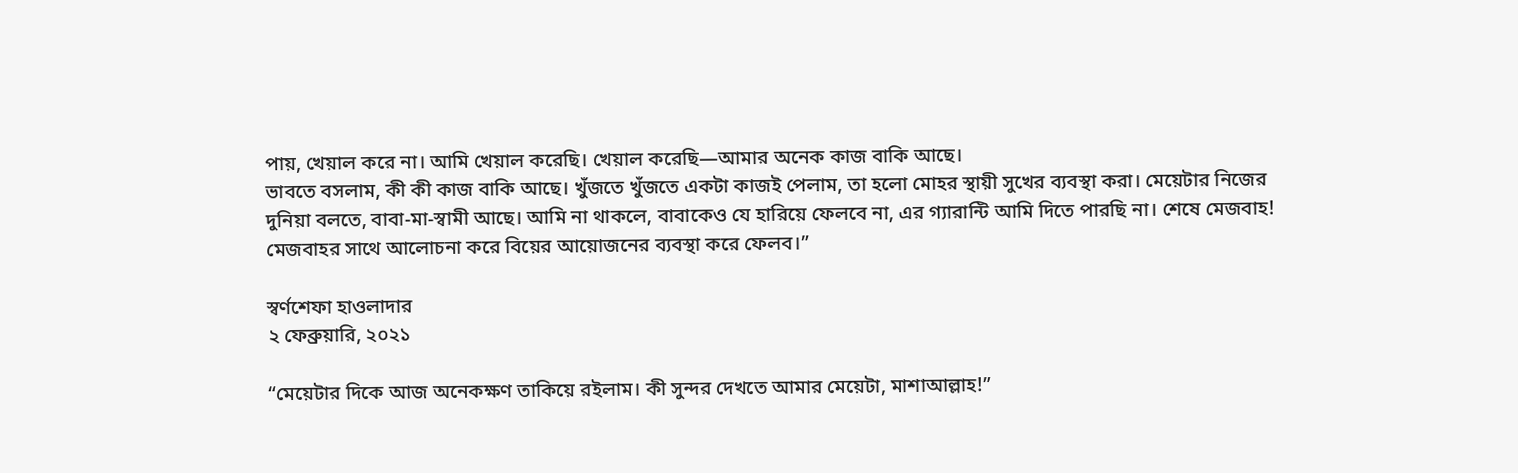পায়, খেয়াল করে না। আমি খেয়াল করেছি। খেয়াল করেছি—আমার অনেক কাজ বাকি আছে।
ভাবতে বসলাম, কী কী কাজ বাকি আছে। খুঁজতে খুঁজতে একটা কাজই পেলাম, তা হলো মোহর স্থায়ী সুখের ব্যবস্থা করা। মেয়েটার নিজের দুনিয়া বলতে, বাবা-মা-স্বামী আছে। আমি না থাকলে, বাবাকেও যে হারিয়ে ফেলবে না, এর গ্যারান্টি আমি দিতে পারছি না। শেষে মেজবাহ! মেজবাহর সাথে আলোচনা করে বিয়ের আয়োজনের ব্যবস্থা করে ফেলব।”

স্বর্ণশেফা হাওলাদার
২ ফেব্রুয়ারি, ২০২১

“মেয়েটার দিকে আজ অনেকক্ষণ তাকিয়ে রইলাম। কী সুন্দর দেখতে আমার মেয়েটা, মাশাআল্লাহ!”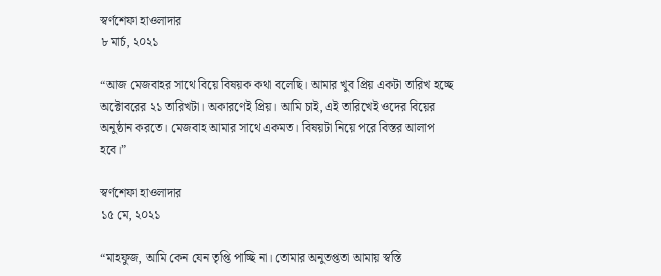স্বর্ণশেফা হাওলাদার
৮ মার্চ, ২০২১

“আজ মেজবাহর সাথে বিয়ে বিষয়ক কথা বলেছি। আমার খুব প্রিয় একটা তারিখ হচ্ছে অক্টোবরের ২১ তারিখটা। অকারণেই প্রিয়। আমি চাই, এই তারিখেই ওদের বিয়ের অনুষ্ঠান করতে। মেজবাহ আমার সাথে একমত। বিষয়টা নিয়ে পরে বিস্তর আলাপ হবে।”

স্বর্ণশেফা হাওলাদার
১৫ মে, ২০২১

“মাহফুজ, আমি কেন যেন তৃপ্তি পাচ্ছি না। তোমার অনুতপ্ততা আমায় স্বস্তি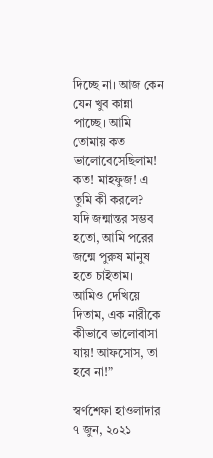দিচ্ছে না। আজ কেন যেন খুব কান্না পাচ্ছে। আমি তোমায় কত ভালোবেসেছিলাম! কত! মাহফুজ! এ তুমি কী করলে?
যদি জন্মান্তর সম্ভব হতো, আমি পরের জন্মে পুরুষ মানুষ হতে চাইতাম। আমিও দেখিয়ে দিতাম, এক নারীকে কীভাবে ভালোবাসা যায়! আফসোস, তা হবে না!”

স্বর্ণশেফা হাওলাদার
৭ জুন, ২০২১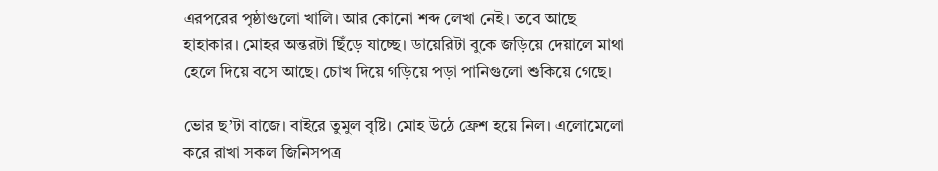এরপরের পৃষ্ঠাগুলো খালি। আর কোনো শব্দ লেখা নেই। তবে আছে হাহাকার। মোহর অন্তরটা ছিঁড়ে যাচ্ছে। ডায়েরিটা বুকে জড়িয়ে দেয়ালে মাথা হেলে দিয়ে বসে আছে। চোখ দিয়ে গড়িয়ে পড়া পানিগুলো শুকিয়ে গেছে।

ভোর ছ’টা বাজে। বাইরে তুমুল বৃষ্টি। মোহ উঠে ফ্রেশ হয়ে নিল। এলোমেলো করে রাখা সকল জিনিসপত্র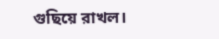গুছিয়ে রাখল।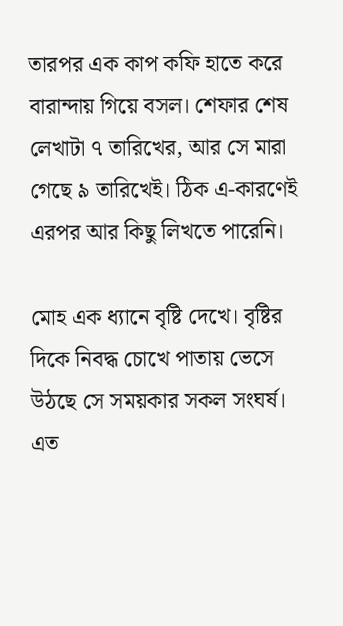তারপর এক কাপ কফি হাতে করে বারান্দায় গিয়ে বসল। শেফার শেষ লেখাটা ৭ তারিখের, আর সে মারা গেছে ৯ তারিখেই। ঠিক এ-কারণেই এরপর আর কিছু লিখতে পারেনি।

মোহ এক ধ্যানে বৃষ্টি দেখে। বৃষ্টির দিকে নিবদ্ধ চোখে পাতায় ভেসে উঠছে সে সময়কার সকল সংঘর্ষ। এত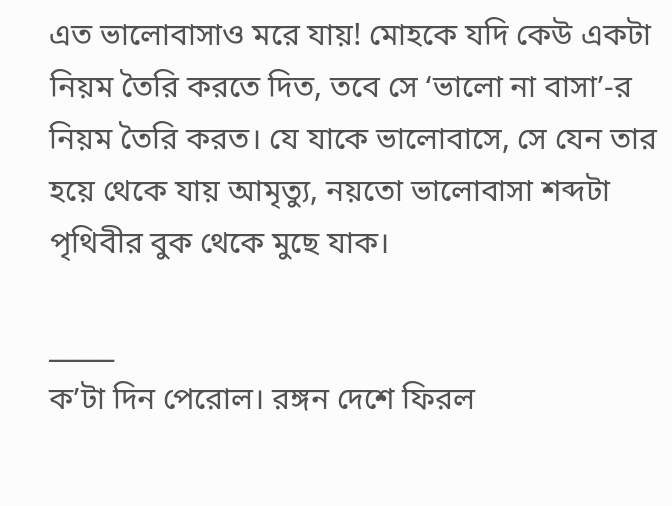এত ভালোবাসাও মরে যায়! মোহকে যদি কেউ একটা নিয়ম তৈরি করতে দিত, তবে সে ‘ভালো না বাসা’-র নিয়ম তৈরি করত। যে যাকে ভালোবাসে, সে যেন তার হয়ে থেকে যায় আমৃত্যু, নয়তো ভালোবাসা শব্দটা পৃথিবীর বুক থেকে মুছে যাক।

_____
ক’টা দিন পেরোল। রঙ্গন দেশে ফিরল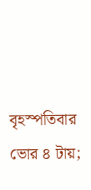বৃহস্পতিবার ভোর ৪ টায়;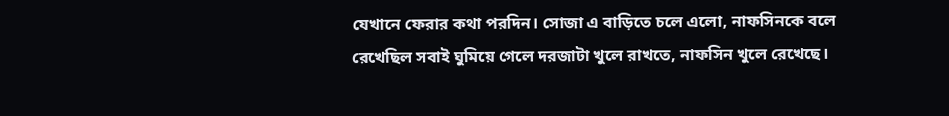যেখানে ফেরার কথা পরদিন। সোজা এ বাড়িতে চলে এলো, নাফসিনকে বলে রেখেছিল সবাই ঘুমিয়ে গেলে দরজাটা খুলে রাখতে, নাফসিন খুলে রেখেছে।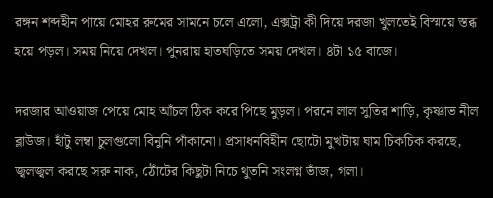রঙ্গন শব্দহীন পায়ে মোহর রুমের সামনে চলে এলো, এক্সট্রা কী দিয়ে দরজা খুলতেই বিস্ময়ে স্তব্ধ হয়ে পড়ল। সময় নিয়ে দেখল। পুনরায় হাতঘড়িতে সময় দেখল। ৪টা ১৫ বাজে।

দরজার আওয়াজ পেয়ে মোহ আঁচল ঠিক করে পিছে মুড়ল। পরনে লাল সুতির শাড়ি, কৃষ্ণাভ নীল ব্লাউজ। হাঁটু লম্বা চুলগুলো বিনুনি পাঁকানো। প্রসাধনবিহীন ছোটো মুখটায় ঘাম চিকচিক করছে, জ্বলজ্বল করছে সরু নাক, ঠোঁটের কিছুটা নিচে থুতনি সংলগ্ন ভাঁজ, গলা।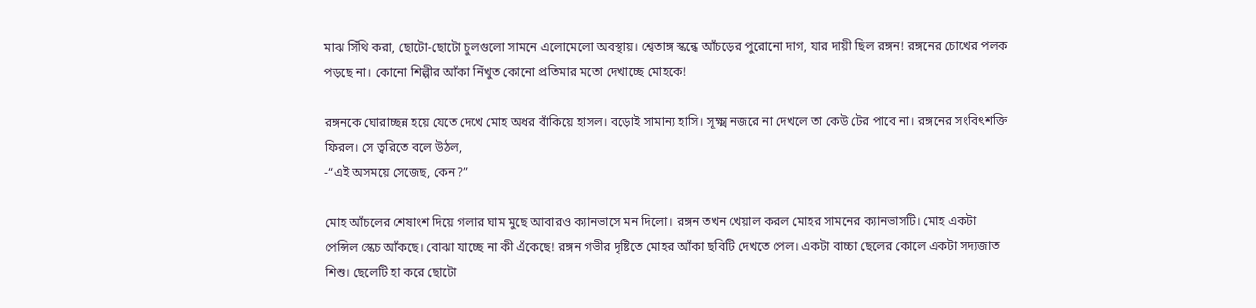মাঝ সিঁথি করা, ছোটো-ছোটো চুলগুলো সামনে এলোমেলো অবস্থায়। শ্বেতাঙ্গ স্কন্ধে আঁচড়ের পুরোনো দাগ, যার দায়ী ছিল রঙ্গন! রঙ্গনের চোখের পলক পড়ছে না। কোনো শিল্পীর আঁকা নিঁখুত কোনো প্রতিমার মতো দেখাচ্ছে মোহকে!

রঙ্গনকে ঘোরাচ্ছন্ন হয়ে যেতে দেখে মোহ অধর বাঁকিয়ে হাসল। বড়োই সামান্য হাসি। সূক্ষ্ম নজরে না দেখলে তা কেউ টের পাবে না। রঙ্গনের সংবিৎশক্তি ফিরল। সে ত্বরিতে বলে উঠল,
-“এই অসময়ে সেজেছ, কেন?”

মোহ আঁচলের শেষাংশ দিয়ে গলার ঘাম মুছে আবারও ক্যানভাসে মন দিলো। রঙ্গন তখন খেয়াল করল মোহর সামনের ক্যানভাসটি। মোহ একটা পেন্সিল স্কেচ আঁকছে। বোঝা যাচ্ছে না কী এঁকেছে! রঙ্গন গভীর দৃষ্টিতে মোহর আঁকা ছবিটি দেখতে পেল। একটা বাচ্চা ছেলের কোলে একটা সদ্যজাত শিশু। ছেলেটি হা করে ছোটো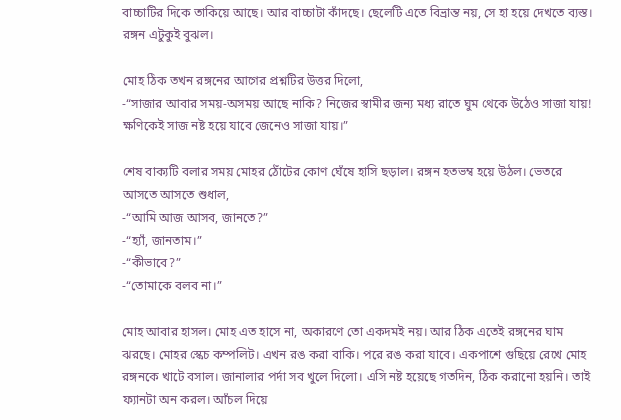বাচ্চাটির দিকে তাকিয়ে আছে। আর বাচ্চাটা কাঁদছে। ছেলেটি এতে বিভ্রান্ত নয়, সে হা হয়ে দেখতে ব্যস্ত। রঙ্গন এটুকুই বুঝল।

মোহ ঠিক তখন রঙ্গনের আগের প্রশ্নটির উত্তর দিলো,
-“সাজার আবার সময়-অসময় আছে নাকি? নিজের স্বামীর জন্য মধ্য রাতে ঘুম থেকে উঠেও সাজা যায়! ক্ষণিকেই সাজ নষ্ট হয়ে যাবে জেনেও সাজা যায়।”

শেষ বাক্যটি বলার সময় মোহর ঠোঁটের কোণ ঘেঁষে হাসি ছড়াল। রঙ্গন হতভম্ব হয়ে উঠল। ভেতরে আসতে আসতে শুধাল,
-“আমি আজ আসব, জানতে?”
-“হ্যাঁ, জানতাম।”
-“কীভাবে?”
-“তোমাকে বলব না।”

মোহ আবার হাসল। মোহ এত হাসে না, অকারণে তো একদমই নয়। আর ঠিক এতেই রঙ্গনের ঘাম ঝরছে। মোহর স্কেচ কম্পলিট। এখন রঙ করা বাকি। পরে রঙ করা যাবে। একপাশে গুছিয়ে রেখে মোহ রঙ্গনকে খাটে বসাল। জানালার পর্দা সব খুলে দিলো। এসি নষ্ট হয়েছে গতদিন, ঠিক করানো হয়নি। তাই ফ্যানটা অন করল। আঁচল দিয়ে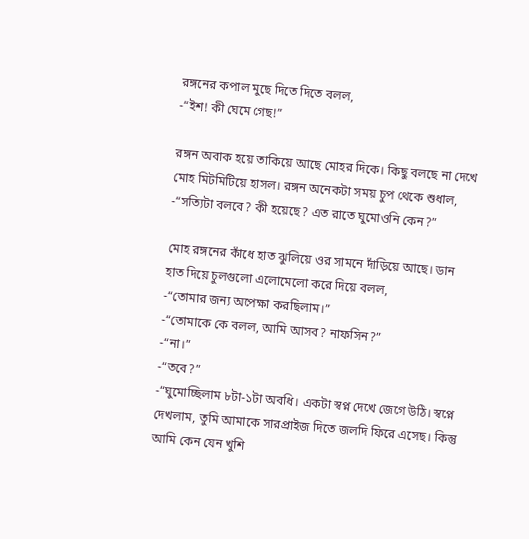রঙ্গনের কপাল মুছে দিতে দিতে বলল,
-“ইশ! কী ঘেমে গেছ!”

রঙ্গন অবাক হয়ে তাকিয়ে আছে মোহর দিকে। কিছু বলছে না দেখে মোহ মিটমিটিয়ে হাসল। রঙ্গন অনেকটা সময় চুপ থেকে শুধাল,
-“সত্যিটা বলবে? কী হয়েছে? এত রাতে ঘুমোওনি কেন?”

মোহ রঙ্গনের কাঁধে হাত ঝুলিয়ে ওর সামনে দাঁড়িয়ে আছে। ডান হাত দিয়ে চুলগুলো এলোমেলো করে দিয়ে বলল,
-“তোমার জন্য অপেক্ষা করছিলাম।”
-“তোমাকে কে বলল, আমি আসব? নাফসিন?”
-“না।”
-“তবে?”
-“ঘুমোচ্ছিলাম ৮টা-১টা অবধি। একটা স্বপ্ন দেখে জেগে উঠি। স্বপ্নে দেখলাম, তুমি আমাকে সারপ্রাইজ দিতে জলদি ফিরে এসেছ। কিন্তু আমি কেন যেন খুশি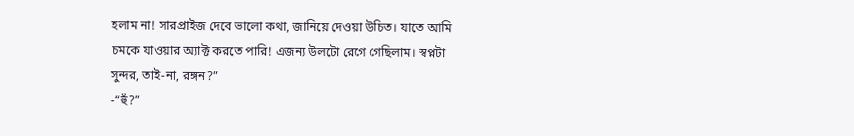হলাম না! সারপ্রাইজ দেবে ভালো কথা, জানিয়ে দেওয়া উচিত। যাতে আমি চমকে যাওয়ার অ্যাক্ট করতে পারি! এজন্য উলটো রেগে গেছিলাম। স্বপ্নটা সুন্দর, তাই-না, রঙ্গন?”
-“হুঁ?”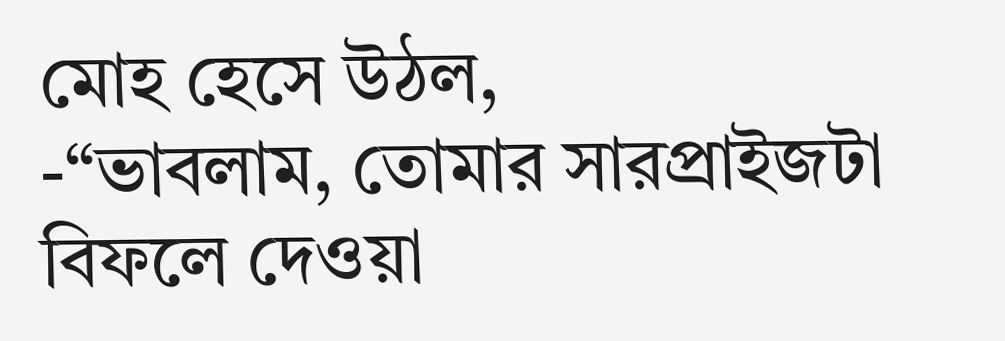মোহ হেসে উঠল,
-“ভাবলাম, তোমার সারপ্রাইজটা বিফলে দেওয়া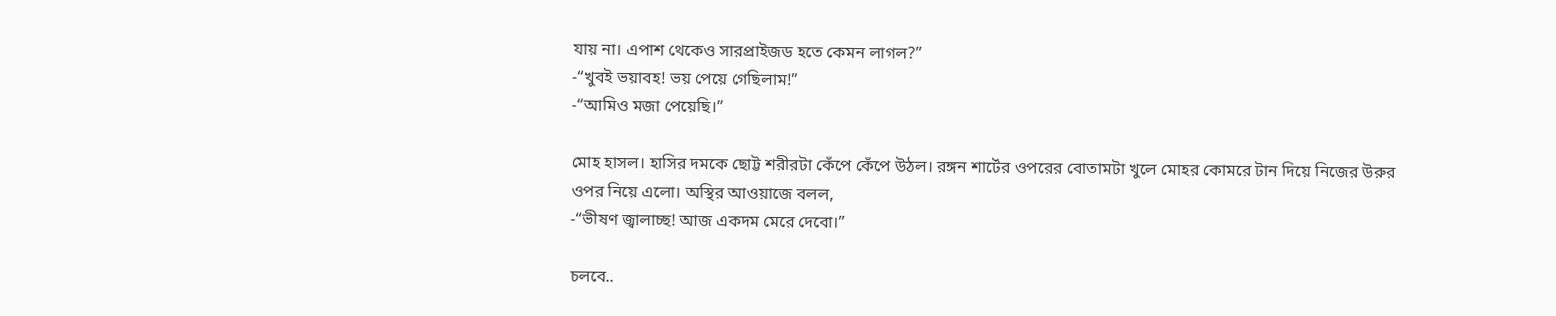যায় না। এপাশ থেকেও সারপ্রাইজড হতে কেমন লাগল?”
-“খুবই ভয়াবহ! ভয় পেয়ে গেছিলাম!”
-“আমিও মজা পেয়েছি।”

মোহ হাসল। হাসির দমকে ছোট্ট শরীরটা কেঁপে কেঁপে উঠল। রঙ্গন শার্টের ওপরের বোতামটা খুলে মোহর কোমরে টান দিয়ে নিজের উরুর ওপর নিয়ে এলো। অস্থির আওয়াজে বলল,
-“ভীষণ জ্বালাচ্ছ! আজ একদম মেরে দেবো।”

চলবে..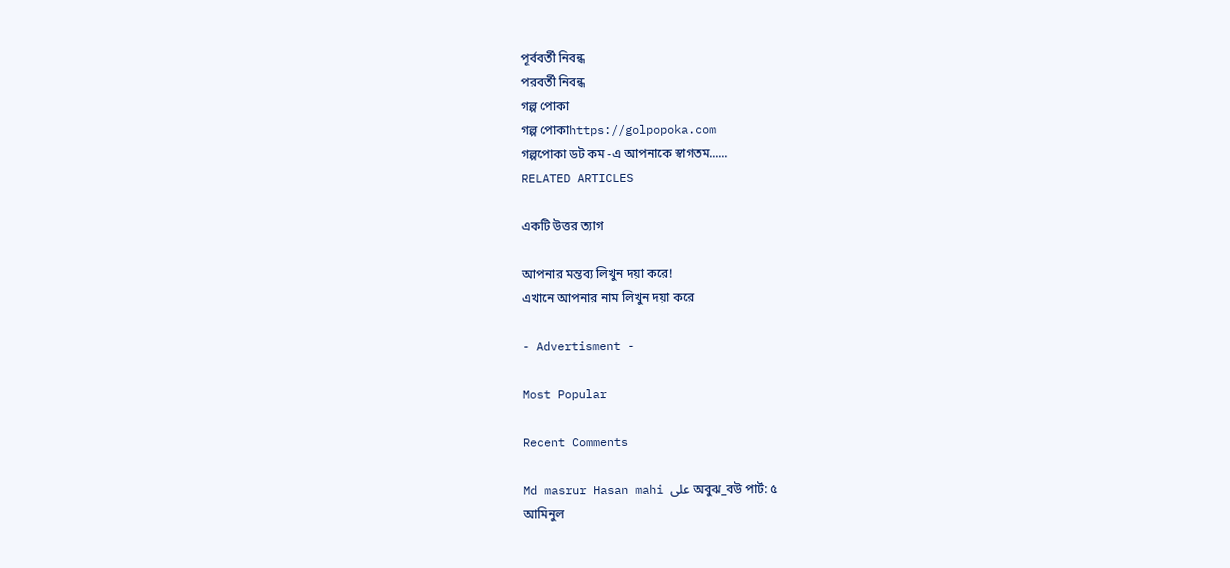পূর্ববর্তী নিবন্ধ
পরবর্তী নিবন্ধ
গল্প পোকা
গল্প পোকাhttps://golpopoka.com
গল্পপোকা ডট কম -এ আপনাকে স্বাগতম......
RELATED ARTICLES

একটি উত্তর ত্যাগ

আপনার মন্তব্য লিখুন দয়া করে!
এখানে আপনার নাম লিখুন দয়া করে

- Advertisment -

Most Popular

Recent Comments

Md masrur Hasan mahi على অবুঝ_বউ পার্ট: ৫
আমিনুল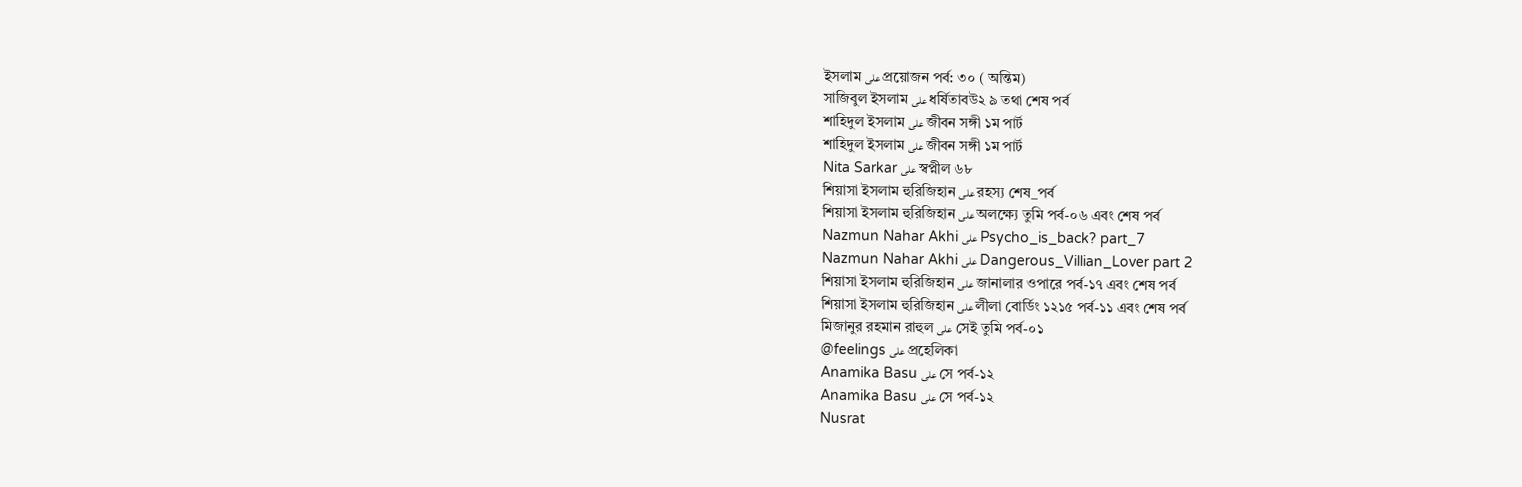ইসলাম على প্রয়োজন পর্ব: ৩০ ( অন্তিম)
সাজিবুল ইসলাম على ধর্ষিতাবউ২ ৯ তথা শেষ পর্ব
শাহিদুল ইসলাম على জীবন সঙ্গী ১ম পার্ট
শাহিদুল ইসলাম على জীবন সঙ্গী ১ম পার্ট
Nita Sarkar على স্বপ্নীল ৬৮
শিয়াসা ইসলাম হুরিজিহান على রহস্য শেষ_পর্ব
শিয়াসা ইসলাম হুরিজিহান على অলক্ষ্যে তুমি পর্ব-০৬ এবং শেষ পর্ব
Nazmun Nahar Akhi على Psycho_is_back? part_7
Nazmun Nahar Akhi على Dangerous_Villian_Lover part 2
শিয়াসা ইসলাম হুরিজিহান على জানালার ওপারে পর্ব-১৭ এবং শেষ পর্ব
শিয়াসা ইসলাম হুরিজিহান على লীলা বোর্ডিং ১২১৫ পর্ব-১১ এবং শেষ পর্ব
মিজানুর রহমান রাহুল على সেই তুমি পর্ব-০১
@feelings على প্রহেলিকা
Anamika Basu على সে পর্ব-১২
Anamika Basu على সে পর্ব-১২
Nusrat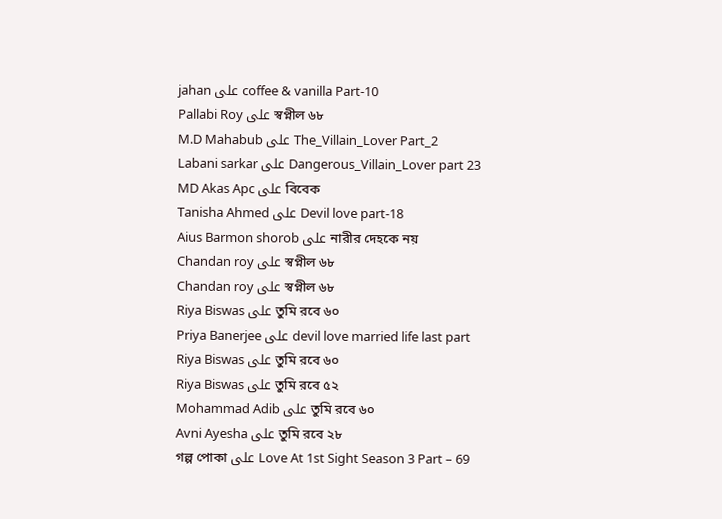jahan على coffee & vanilla Part-10
Pallabi Roy على স্বপ্নীল ৬৮
M.D Mahabub على The_Villain_Lover Part_2
Labani sarkar على Dangerous_Villain_Lover part 23
MD Akas Apc على বিবেক
Tanisha Ahmed على Devil love part-18
Aius Barmon shorob على নারীর দেহকে নয়
Chandan roy على স্বপ্নীল ৬৮
Chandan roy على স্বপ্নীল ৬৮
Riya Biswas على তুমি রবে ৬০
Priya Banerjee على devil love married life last part
Riya Biswas على তুমি রবে ৬০
Riya Biswas على তুমি রবে ৫২
Mohammad Adib على তুমি রবে ৬০
Avni Ayesha على তুমি রবে ২৮
গল্প পোকা على Love At 1st Sight Season 3 Part – 69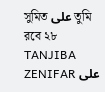সুমিত على তুমি রবে ২৮
TANJIBA ZENIFAR على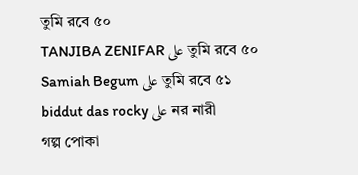তুমি রবে ৫০
TANJIBA ZENIFAR على তুমি রবে ৫০
Samiah Begum على তুমি রবে ৫১
biddut das rocky على নর নারী
গল্প পোকা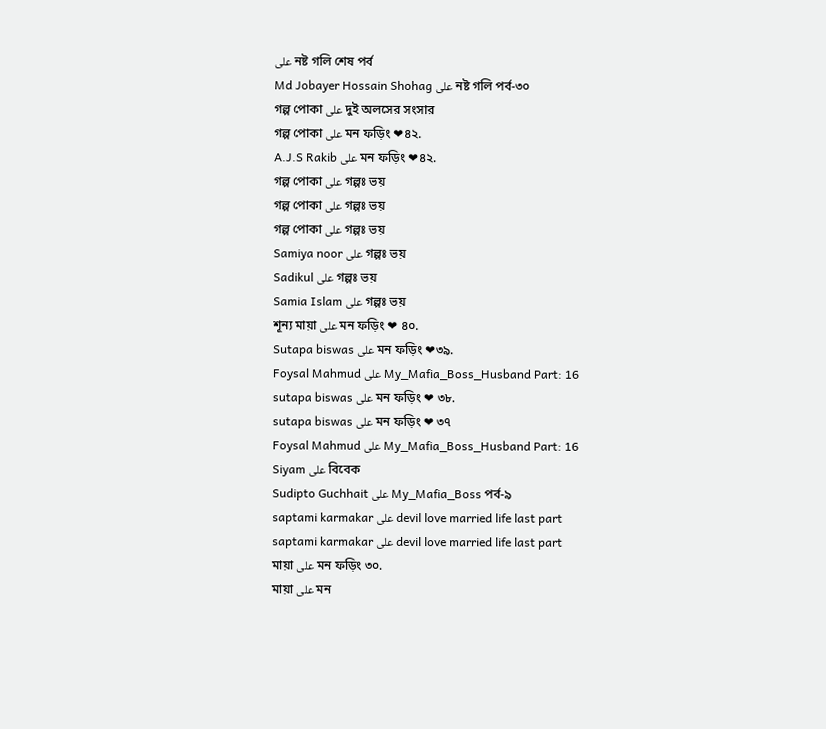على নষ্ট গলি শেষ পর্ব
Md Jobayer Hossain Shohag على নষ্ট গলি পর্ব-৩০
গল্প পোকা على দুই অলসের সংসার
গল্প পোকা على মন ফড়িং ❤৪২.
A.J.S Rakib على মন ফড়িং ❤৪২.
গল্প পোকা على গল্পঃ ভয়
গল্প পোকা على গল্পঃ ভয়
গল্প পোকা على গল্পঃ ভয়
Samiya noor على গল্পঃ ভয়
Sadikul على গল্পঃ ভয়
Samia Islam على গল্পঃ ভয়
শূন্য মায়া على মন ফড়িং ❤ ৪০.
Sutapa biswas على মন ফড়িং ❤৩৯.
Foysal Mahmud على My_Mafia_Boss_Husband Part: 16
sutapa biswas على মন ফড়িং ❤ ৩৮.
sutapa biswas على মন ফড়িং ❤ ৩৭
Foysal Mahmud على My_Mafia_Boss_Husband Part: 16
Siyam على বিবেক
Sudipto Guchhait على My_Mafia_Boss পর্ব-৯
saptami karmakar على devil love married life last part
saptami karmakar على devil love married life last part
মায়া على মন ফড়িং ৩০.
মায়া على মন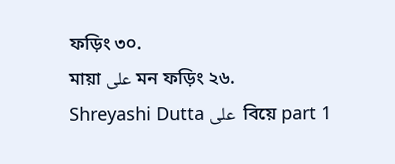ফড়িং ৩০.
মায়া على মন ফড়িং ২৬.
Shreyashi Dutta على  বিয়ে part 1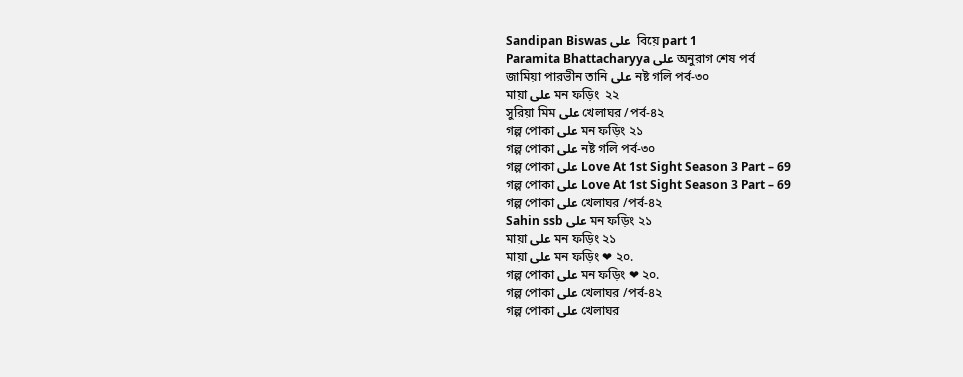Sandipan Biswas على  বিয়ে part 1
Paramita Bhattacharyya على অনুরাগ শেষ পর্ব
জামিয়া পারভীন তানি على নষ্ট গলি পর্ব-৩০
মায়া على মন ফড়িং  ২২
সুরিয়া মিম على খেলাঘর /পর্ব-৪২
গল্প পোকা على মন ফড়িং ২১
গল্প পোকা على নষ্ট গলি পর্ব-৩০
গল্প পোকা على Love At 1st Sight Season 3 Part – 69
গল্প পোকা على Love At 1st Sight Season 3 Part – 69
গল্প পোকা على খেলাঘর /পর্ব-৪২
Sahin ssb على মন ফড়িং ২১
মায়া على মন ফড়িং ২১
মায়া على মন ফড়িং ❤ ২০.
গল্প পোকা على মন ফড়িং ❤ ২০.
গল্প পোকা على খেলাঘর /পর্ব-৪২
গল্প পোকা على খেলাঘর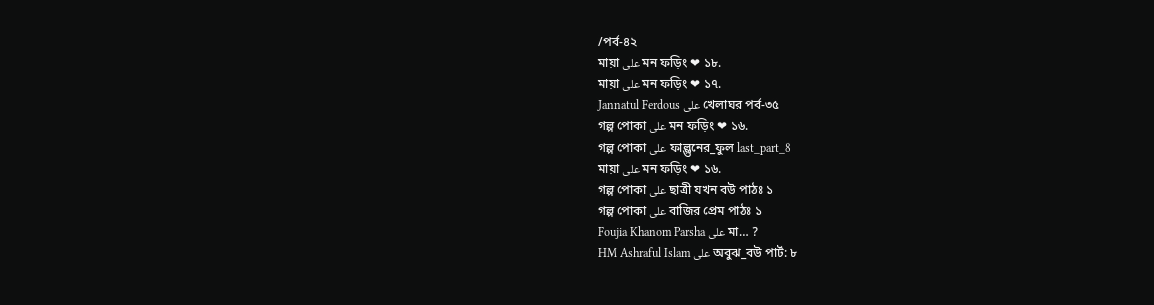/পর্ব-৪২
মায়া على মন ফড়িং ❤ ১৮.
মায়া على মন ফড়িং ❤ ১৭.
Jannatul Ferdous على খেলাঘর পর্ব-৩৫
গল্প পোকা على মন ফড়িং ❤ ১৬.
গল্প পোকা على ফাল্গুনের_ফুল last_part_8
মায়া على মন ফড়িং ❤ ১৬.
গল্প পোকা على ছাত্রী যখন বউ পাঠঃ ১
গল্প পোকা على বাজির প্রেম পাঠঃ ১
Foujia Khanom Parsha على মা… ?
HM Ashraful Islam على অবুঝ_বউ পার্ট: ৮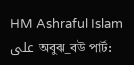HM Ashraful Islam على অবুঝ_বউ পার্ট: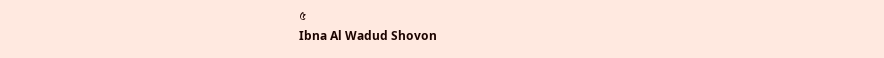৫
Ibna Al Wadud Shovon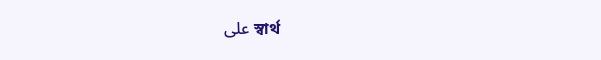على স্বার্থ